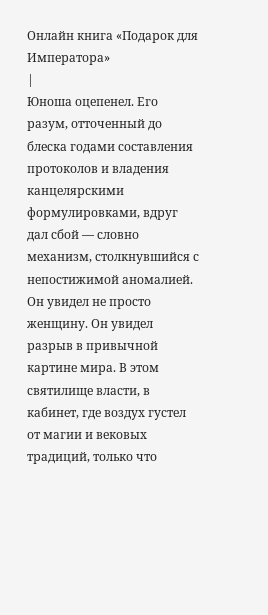Онлайн книга «Подарок для Императора»
|
Юноша оцепенел. Его разум, отточенный до блеска годами составления протоколов и владения канцелярскими формулировками, вдруг дал сбой — словно механизм, столкнувшийся с непостижимой аномалией. Он увидел не просто женщину. Он увидел разрыв в привычной картине мира. В этом святилище власти, в кабинет, где воздух густел от магии и вековых традиций, только что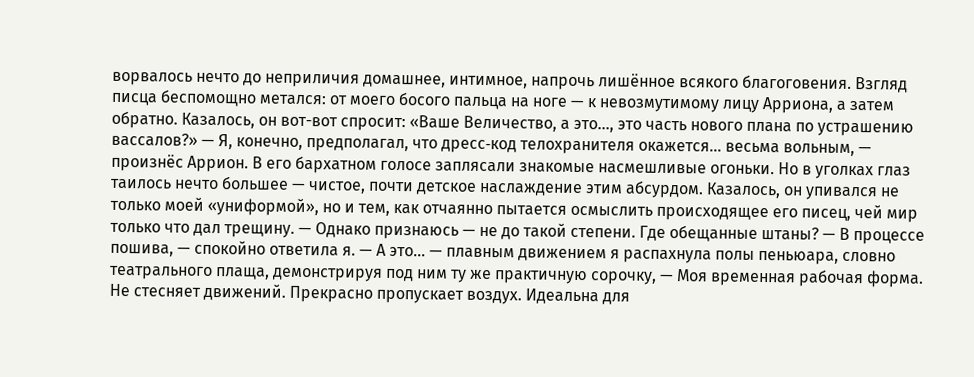ворвалось нечто до неприличия домашнее, интимное, напрочь лишённое всякого благоговения. Взгляд писца беспомощно метался: от моего босого пальца на ноге — к невозмутимому лицу Арриона, а затем обратно. Казалось, он вот-вот спросит: «Ваше Величество, а это..., это часть нового плана по устрашению вассалов?» — Я, конечно, предполагал, что дресс‑код телохранителя окажется… весьма вольным, — произнёс Аррион. В его бархатном голосе заплясали знакомые насмешливые огоньки. Но в уголках глаз таилось нечто большее — чистое, почти детское наслаждение этим абсурдом. Казалось, он упивался не только моей «униформой», но и тем, как отчаянно пытается осмыслить происходящее его писец, чей мир только что дал трещину. — Однако признаюсь — не до такой степени. Где обещанные штаны? — В процессе пошива, — спокойно ответила я. — А это… — плавным движением я распахнула полы пеньюара, словно театрального плаща, демонстрируя под ним ту же практичную сорочку, — Моя временная рабочая форма. Не стесняет движений. Прекрасно пропускает воздух. Идеальна для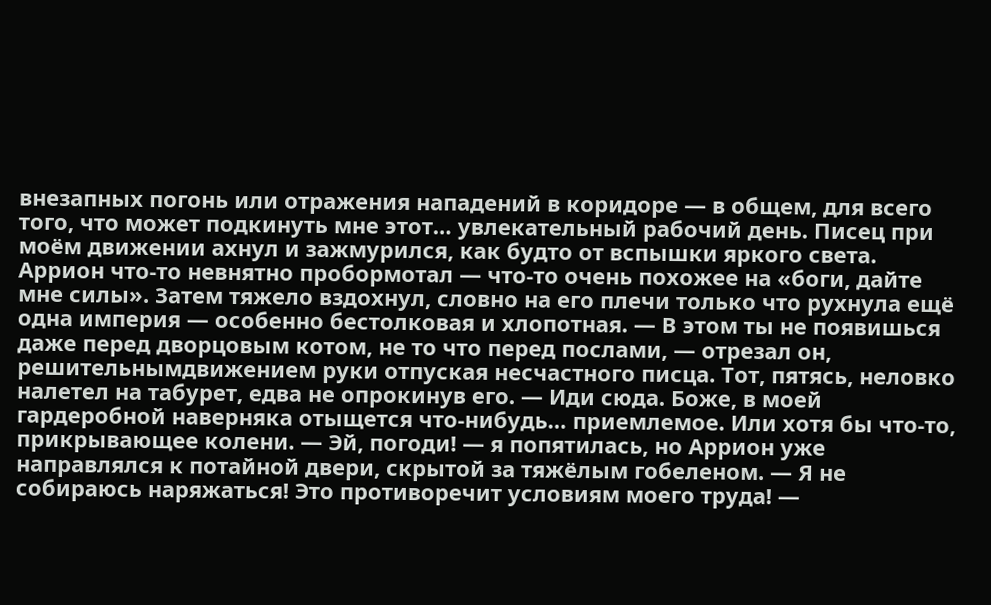внезапных погонь или отражения нападений в коридоре — в общем, для всего того, что может подкинуть мне этот… увлекательный рабочий день. Писец при моём движении ахнул и зажмурился, как будто от вспышки яркого света. Аррион что‑то невнятно пробормотал — что‑то очень похожее на «боги, дайте мне силы». Затем тяжело вздохнул, словно на его плечи только что рухнула ещё одна империя — особенно бестолковая и хлопотная. — В этом ты не появишься даже перед дворцовым котом, не то что перед послами, — отрезал он, решительнымдвижением руки отпуская несчастного писца. Тот, пятясь, неловко налетел на табурет, едва не опрокинув его. — Иди сюда. Боже, в моей гардеробной наверняка отыщется что‑нибудь… приемлемое. Или хотя бы что‑то, прикрывающее колени. — Эй, погоди! — я попятилась, но Аррион уже направлялся к потайной двери, скрытой за тяжёлым гобеленом. — Я не собираюсь наряжаться! Это противоречит условиям моего труда! —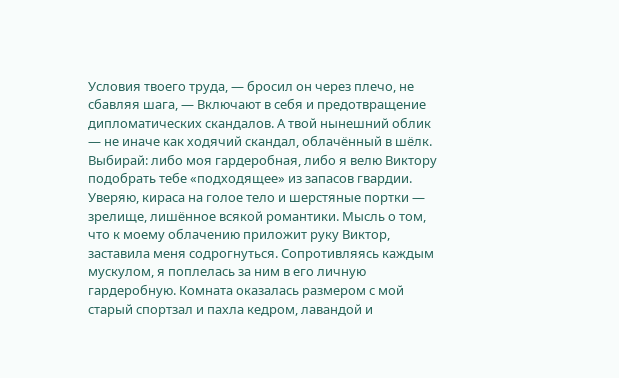Условия твоего труда, — бросил он через плечо, не сбавляя шага, — Включают в себя и предотвращение дипломатических скандалов. А твой нынешний облик — не иначе как ходячий скандал, облачённый в шёлк. Выбирай: либо моя гардеробная, либо я велю Виктору подобрать тебе «подходящее» из запасов гвардии. Уверяю, кираса на голое тело и шерстяные портки — зрелище, лишённое всякой романтики. Мысль о том, что к моему облачению приложит руку Виктор, заставила меня содрогнуться. Сопротивляясь каждым мускулом, я поплелась за ним в его личную гардеробную. Комната оказалась размером с мой старый спортзал и пахла кедром, лавандой и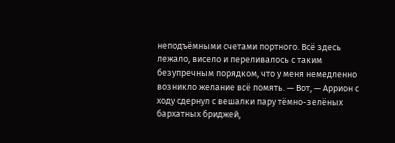неподъёмными счетами портного. Всё здесь лежало, висело и переливалось с таким безупречным порядком, что у меня немедленно возникло желание всё помять. — Вот, — Аррион с ходу сдернул с вешалки пару тёмно-зелёных бархатных бриджей,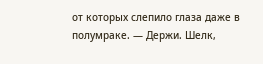от которых слепило глаза даже в полумраке. — Держи. Шелк,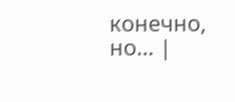конечно, но… |